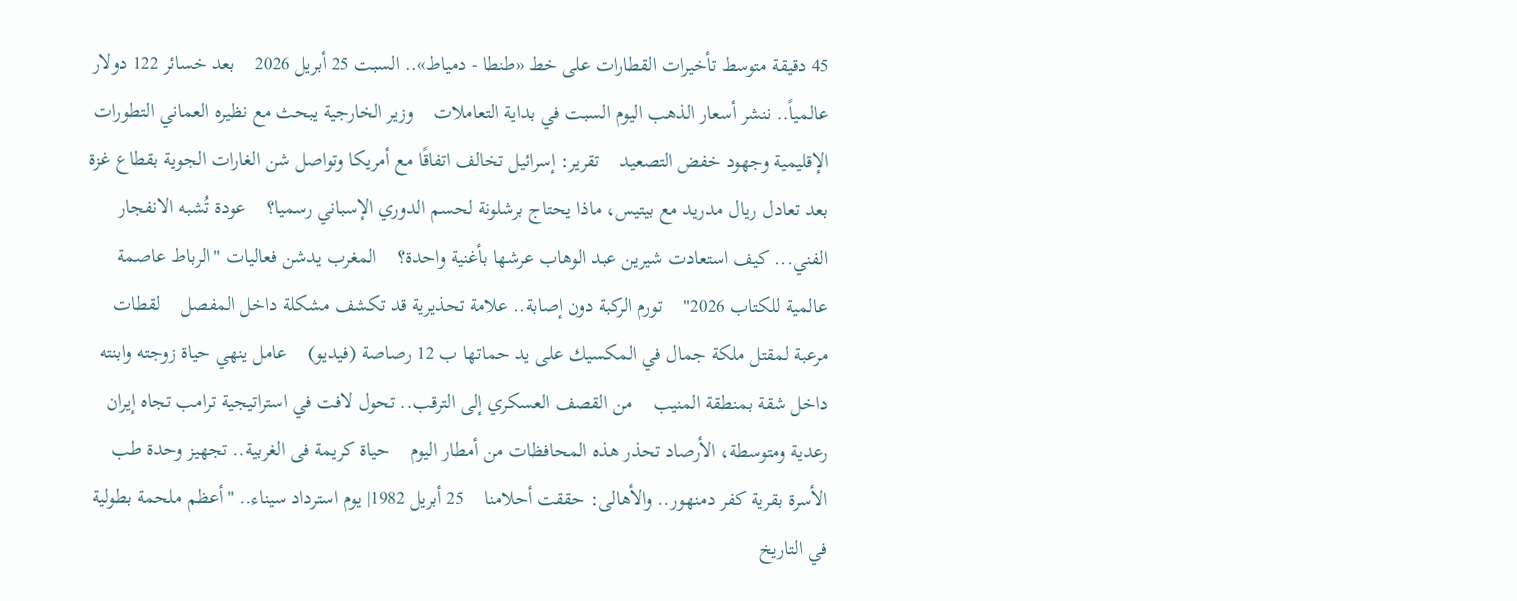45 دقيقة متوسط تأخيرات القطارات على خط «طنطا - دمياط».. السبت 25 أبريل 2026    بعد خسائر 122 دولار عالمياً.. ننشر أسعار الذهب اليوم السبت في بداية التعاملات    وزير الخارجية يبحث مع نظيره العماني التطورات الإقليمية وجهود خفض التصعيد    تقرير: إسرائيل تخالف اتفاقًا مع أمريكا وتواصل شن الغارات الجوية بقطاع غزة    بعد تعادل ريال مدريد مع بيتيس، ماذا يحتاج برشلونة لحسم الدوري الإسباني رسميا؟    عودة تُشبه الانفجار الفني... كيف استعادت شيرين عبد الوهاب عرشها بأغنية واحدة؟    المغرب يدشن فعاليات "الرباط عاصمة عالمية للكتاب 2026"    تورم الركبة دون إصابة.. علامة تحذيرية قد تكشف مشكلة داخل المفصل    لقطات مرعبة لمقتل ملكة جمال في المكسيك على يد حماتها ب 12 رصاصة (فيديو)    عامل ينهي حياة زوجته وابنته داخل شقة بمنطقة المنيب    من القصف العسكري إلى الترقب.. تحول لافت في استراتيجية ترامب تجاه إيران    رعدية ومتوسطة، الأرصاد تحذر هذه المحافظات من أمطار اليوم    حياة كريمة فى الغربية.. تجهيز وحدة طب الأسرة بقرية كفر دمنهور.. والأهالى: حققت أحلامنا    25 أبريل 1982| يوم استرداد سيناء.. "أعظم ملحمة بطولية في التاريخ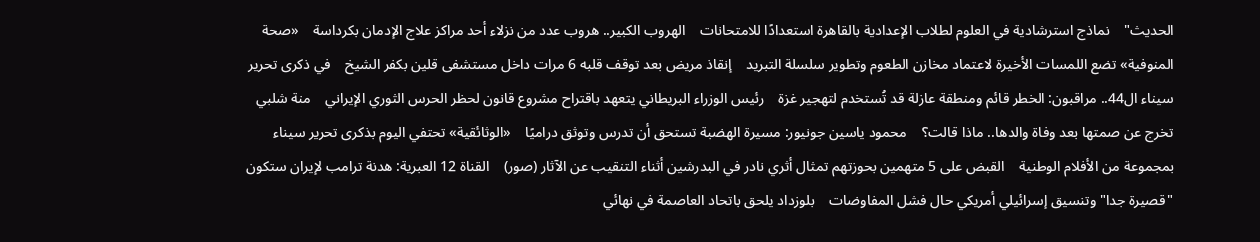الحديث"    نماذج استرشادية في العلوم لطلاب الإعدادية بالقاهرة استعدادًا للامتحانات    الهروب الكبير.. هروب عدد من نزلاء أحد مراكز علاج الإدمان بكرداسة    «صحة المنوفية» تضع اللمسات الأخيرة لاعتماد مخازن الطعوم وتطوير سلسلة التبريد    إنقاذ مريض بعد توقف قلبه 6 مرات داخل مستشفى قلين بكفر الشيخ    في ذكرى تحرير سيناء ال44.. مراقبون: الخطر قائم ومنطقة عازلة قد تُستخدم لتهجير غزة    رئيس الوزراء البريطاني يتعهد باقتراح مشروع قانون لحظر الحرس الثوري الإيراني    منة شلبي تخرج عن صمتها بعد وفاة والدها.. ماذا قالت؟    محمود ياسين جونيور: مسيرة الهضبة تستحق أن تدرس وتوثق دراميًا    «الوثائقية» تحتفي اليوم بذكرى تحرير سيناء بمجموعة من الأفلام الوطنية    القبض على 5 متهمين بحوزتهم تمثال أثري نادر في البدرشين أثناء التنقيب عن الآثار (صور)    القناة 12 العبرية: هدنة ترامب لإيران ستكون "قصيرة جدا" وتنسيق إسرائيلي أمريكي حال فشل المفاوضات    بلوزداد يلحق باتحاد العاصمة في نهائي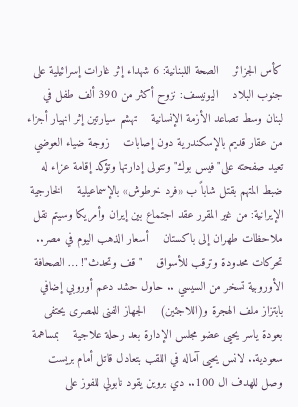كأس الجزائر    الصحة اللبنانية: 6 شهداء إثر غارات إسرائيلية على جنوب البلاد    اليونيسف: نزوح أكثر من 390 ألف طفل في لبنان وسط تصاعد الأزمة الإنسانية    تهشم سيارتين إثر انهيار أجزاء من عقار قديم بالإسكندرية دون إصابات    زوجة ضياء العوضي تعيد صفحته على"فيس بوك" وتتولى إدارتها وتؤكد إقامة عزاء له    ضبط المتهم بقتل شاباً ب «فرد خرطوش» بالإسماعيلية    الخارجية الإيرانية: من غير المقرر عقد اجتماع بين إيران وأمريكا وسيتم نقل ملاحظات طهران إلى باكستان    أسعار الذهب اليوم في مصر.. تحركات محدودة وترقب للأسواق    "قف وتحدث"! … الصحافة الأوروبية تسخر من السيسي .. حاول حشد دعم أوروبي إضافي بابتزاز ملف الهجرة و(اللاجئين)    الجهاز الفنى للمصرى يحتفى بعودة ياسر يحيى عضو مجلس الإدارة بعد رحلة علاجية    بمساهمة سعودية.. لانس يحيى آماله في اللقب بتعادل قاتل أمام بريست    وصل للهدف ال 100.. دي بروين يقود نابولي للفوز على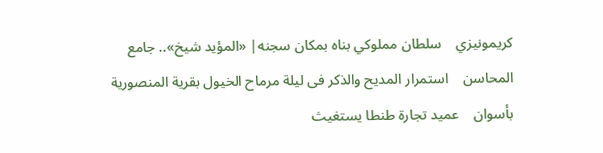كريمونيزي    سلطان مملوكي بناه بمكان سجنه| «المؤيد شيخ».. جامع المحاسن    استمرار المديح والذكر فى ليلة مرماح الخيول بقرية المنصورية بأسوان    عميد تجارة طنطا يستغيث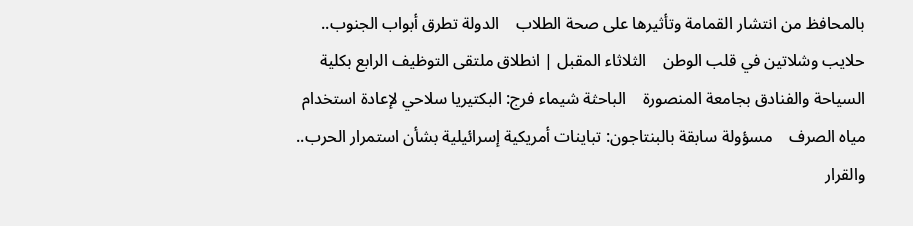بالمحافظ من انتشار القمامة وتأثيرها على صحة الطلاب    الدولة تطرق أبواب الجنوب.. حلايب وشلاتين في قلب الوطن    الثلاثاء المقبل | انطلاق ملتقى التوظيف الرابع بكلية السياحة والفنادق بجامعة المنصورة    الباحثة شيماء فرج: البكتيريا سلاحي لإعادة استخدام مياه الصرف    مسؤولة سابقة بالبنتاجون: تباينات أمريكية إسرائيلية بشأن استمرار الحرب.. والقرار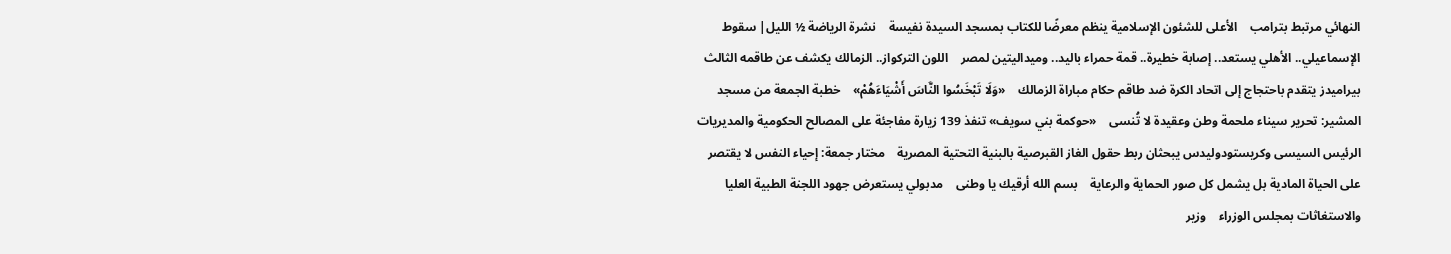النهائي مرتبط بترامب    الأعلى للشئون الإسلامية ينظم معرضًا للكتاب بمسجد السيدة نفيسة    نشرة الرياضة ½ الليل| سقوط الإسماعيلي.. الأهلي يستعد.. إصابة خطيرة.. قمة حمراء باليد.. وميداليتين لمصر    اللون التركواز.. الزمالك يكشف عن طاقمه الثالث    بيراميدز يتقدم باحتجاج إلى اتحاد الكرة ضد طاقم حكام مباراة الزمالك    «وَلَا تَبْخَسُوا النَّاسَ أَشْيَاءَهُمْ»    خطبة الجمعة من مسجد المشير: تحرير سيناء ملحمة وطن وعقيدة لا تُنسى    «حوكمة بني سويف» تنفذ 139 زيارة مفاجئة على المصالح الحكومية والمديريات    الرئيس السيسى وكريستودوليدس يبحثان ربط حقول الغاز القبرصية بالبنية التحتية المصرية    مختار جمعة: إحياء النفس لا يقتصر على الحياة المادية بل يشمل كل صور الحماية والرعاية    بسم الله أرقيك يا وطنى    مدبولي يستعرض جهود اللجنة الطبية العليا والاستغاثات بمجلس الوزراء    وزير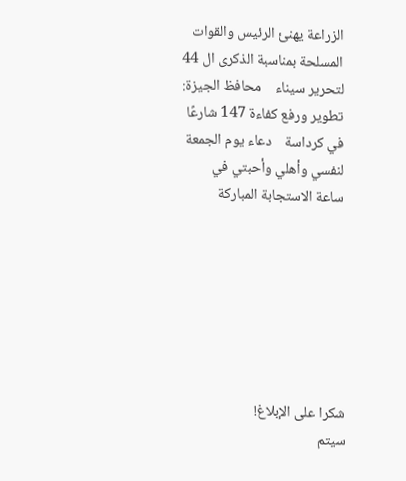الزراعة يهنئ الرئيس والقوات المسلحة بمناسبة الذكرى ال 44 لتحرير سيناء    محافظ الجيزة: تطوير ورفع كفاءة 147 شارعًا في كرداسة    دعاء يوم الجمعة لنفسي وأهلي وأحبتي في ساعة الاستجابة المباركة







شكرا على الإبلاغ!
سيتم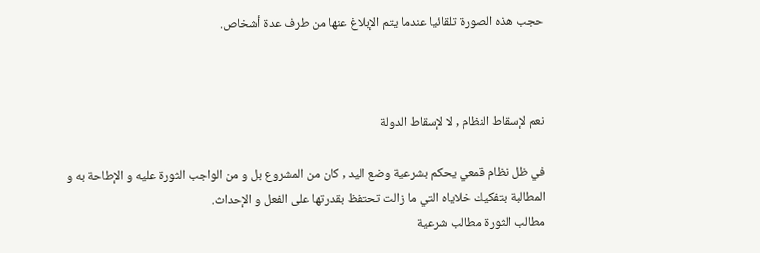حجب هذه الصورة تلقائيا عندما يتم الإبلاغ عنها من طرف عدة أشخاص.



نعم لإسقاط النظام , لا لإسقاط الدولة

في ظل نظام قمعي يحكم بشرعية وضع اليد , كان من المشروع بل و من الواجب الثورة عليه و الإطاحة به و المطالبة بتفكيك خلاياه التي ما زالت تحتفظ بقدرتها على الفعل و الإحداث.
مطالب الثورة مطالب شرعية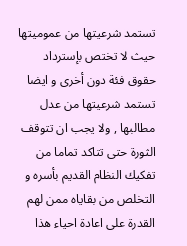تستمد شرعيتها من عموميتها حيث لا تختص بإسترداد حقوق فئة دون أخرى و ايضا تستمد شرعيتها من عدل مطالبها , ولا يجب ان تتوقف الثورة حتى تتاكد تماما من تفكيك النظام القديم بأسره و التخلص من بقاياه ممن لهم القدرة على اعادة احياء هذا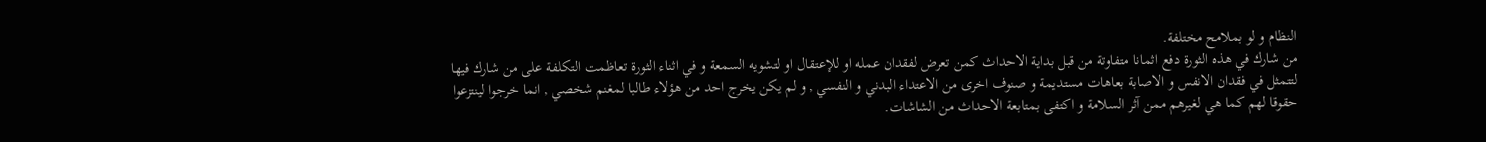النظام و لو بملامح مختلفة.
من شارك في هذه الثورة دفع اثمانا متفاوتة من قبل بداية الاحداث كمن تعرض لفقدان عمله او للإعتقال او لتشويه السمعة و في اثناء الثورة تعاظمت التكلفة على من شارك فيها لتتمثل في فقدان الانفس و الاصابة بعاهات مستديمة و صنوف اخرى من الاعتداء البدني و النفسي , و لم يكن يخرج احد من هؤلاء طالبا لمغنم شخصي , انما خرجوا لينتزعوا حقوقا لهم كما هي لغيرهم ممن آثر السلامة و اكتفى بمتابعة الاحداث من الشاشات.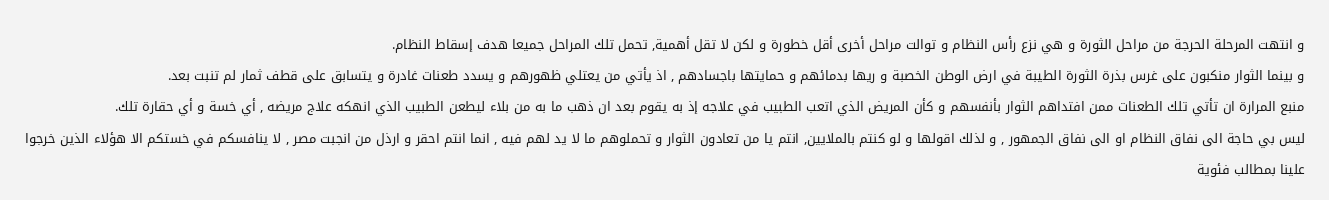و انتهت المرحلة الحرجة من مراحل الثورة و هي نزع رأس النظام و توالت مراحل أخرى أقل خطورة و لكن لا تقل أهمية, تحمل تلك المراحل جميعا هدف إسقاط النظام.
و بينما الثوار منكبون على غرس بذرة الثورة الطيبة في ارض الوطن الخصبة و ريها بدمائهم و حمايتها باجسادهم , اذ يأتي من يعتلي ظهورهم و يسدد طعنات غادرة و يتسابق على قطف ثمار لم تنبت بعد.
منبع المرارة ان تأتي تلك الطعنات ممن افتداهم الثوار بأنفسهم و كأن المريض الذي اتعب الطبيب في علاجه إذ به يقوم بعد ان ذهب ما به من بلاء ليطعن الطبيب الذي انهكه علاج مريضه , أي خسة و أي حقارة تلك.
ليس بي حاجة الى نفاق النظام او الى نفاق الجمهور , و لذلك اقولها و لو كنتم بالملايين, انتم يا من تعادون الثوار و تحملوهم ما لا يد لهم فيه , انما انتم احقر و ارذل من انجبت مصر , لا ينافسكم في خستكم الا هؤلاء الذين خرجوا علينا بمطالب فئوية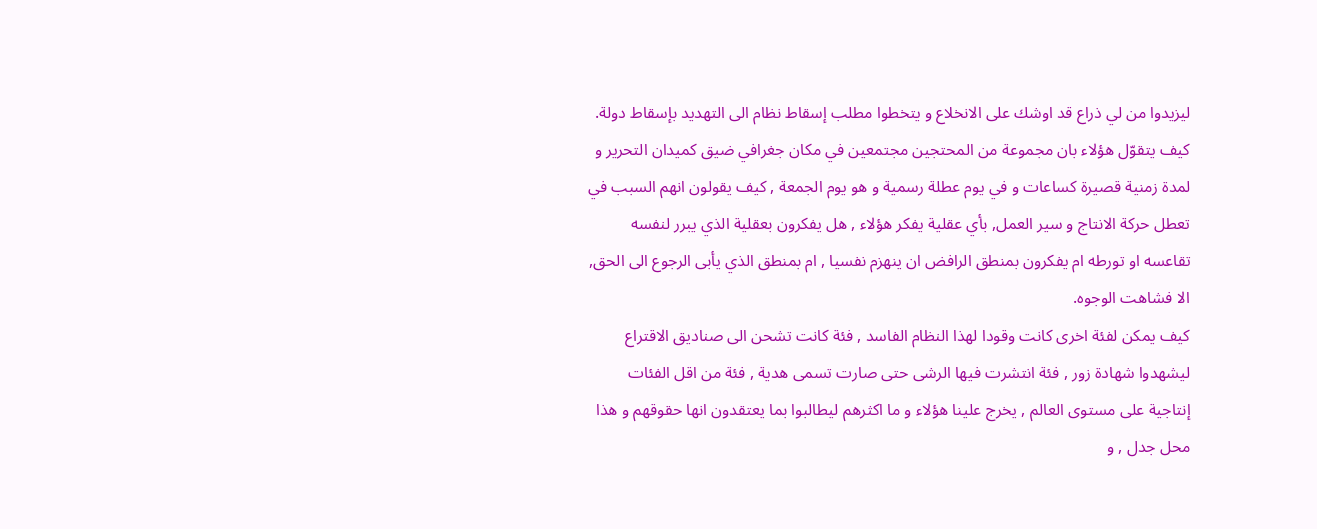ليزيدوا من لي ذراع قد اوشك على الانخلاع و يتخطوا مطلب إسقاط نظام الى التهديد بإسقاط دولة.
كيف يتقوّل هؤلاء بان مجموعة من المحتجين مجتمعين في مكان جغرافي ضيق كميدان التحرير و لمدة زمنية قصيرة كساعات و في يوم عطلة رسمية و هو يوم الجمعة , كيف يقولون انهم السبب في تعطل حركة الانتاج و سير العمل, بأي عقلية يفكر هؤلاء , هل يفكرون بعقلية الذي يبرر لنفسه تقاعسه او تورطه ام يفكرون بمنطق الرافض ان ينهزم نفسيا , ام بمنطق الذي يأبى الرجوع الى الحق, الا فشاهت الوجوه.
كيف يمكن لفئة اخرى كانت وقودا لهذا النظام الفاسد , فئة كانت تشحن الى صناديق الاقتراع ليشهدوا شهادة زور , فئة انتشرت فيها الرشى حتى صارت تسمى هدية , فئة من اقل الفئات إنتاجية على مستوى العالم , يخرج علينا هؤلاء و ما اكثرهم ليطالبوا بما يعتقدون انها حقوقهم و هذا محل جدل , و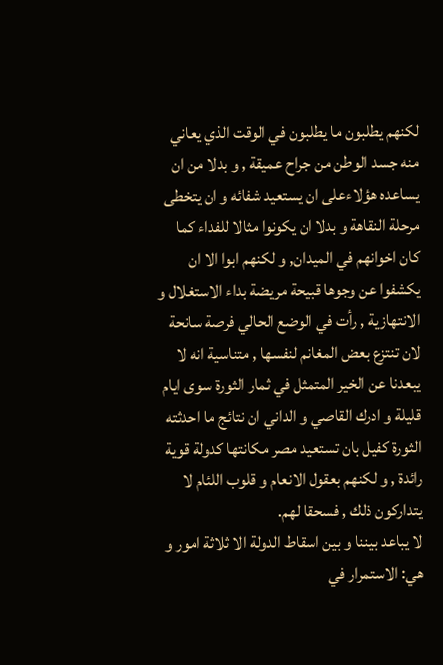لكنهم يطلبون ما يطلبون في الوقت الذي يعاني منه جسد الوطن من جراح عميقة , و بدلا من ان يساعده هؤلاءعلى ان يستعيد شفائه و ان يتخطى مرحلة النقاهة و بدلا ان يكونوا مثالا للفداء كما كان اخوانهم في الميدان, و لكنهم ابوا الا ان يكشفوا عن وجوها قبيحة مريضة بداء الاستغلال و الانتهازية , رأت في الوضع الحالي فرصة سانحة لان تنتزع بعض المغانم لنفسها , متناسية انه لا يبعدنا عن الخير المتمثل في ثمار الثورة سوى ايام قليلة و ادرك القاصي و الداني ان نتائج ما احدثته الثورة كفيل بان تستعيد مصر مكانتها كدولة قوية رائدة , و لكنهم بعقول الانعام و قلوب اللئام لا يتداركون ذلك , فسحقا لهم.
لا يباعد بيننا و بين اسقاط الدولة الا ثلاثة امور و هي: الاستمرار في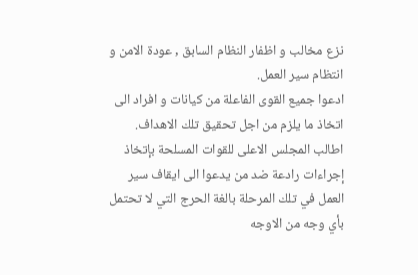نزع مخالب و اظفار النظام السابق , عودة الامن و انتظام سير العمل.
ادعوا جميع القوى الفاعلة من كيانات و افراد الى اتخاذ ما يلزم من اجل تحقيق تلك الاهداف.
اطالب المجلس الاعلى للقوات المسلحة بإتخاذ إجراءات رادعة ضد من يدعوا الى ايقاف سير العمل في تلك المرحلة بالغة الحرج التي لا تحتمل بأي وجه من الاوجه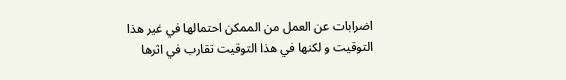اضرابات عن العمل من الممكن احتمالها في غير هذا التوقيت و لكنها في هذا التوقيت تقارب في اثرها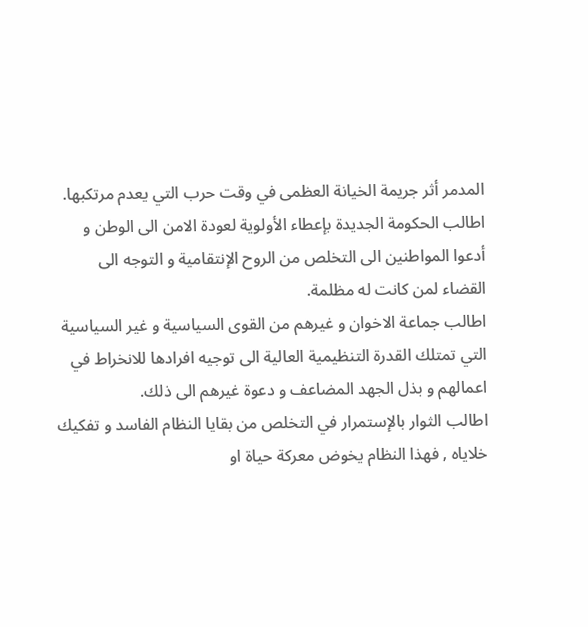المدمر أثر جريمة الخيانة العظمى في وقت حرب التي يعدم مرتكبها.
اطالب الحكومة الجديدة بإعطاء الأولوية لعودة الامن الى الوطن و أدعوا المواطنين الى التخلص من الروح الإنتقامية و التوجه الى القضاء لمن كانت له مظلمة.
اطالب جماعة الاخوان و غيرهم من القوى السياسية و غير السياسية التي تمتلك القدرة التنظيمية العالية الى توجيه افرادها للانخراط في اعمالهم و بذل الجهد المضاعف و دعوة غيرهم الى ذلك.
اطالب الثوار بالإستمرار في التخلص من بقايا النظام الفاسد و تفكيك خلاياه , فهذا النظام يخوض معركة حياة او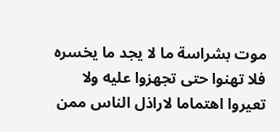موت بشراسة ما لا يجد ما يخسره فلا تهنوا حتى تجهزوا عليه ولا تعيروا اهتماما لاراذل الناس ممن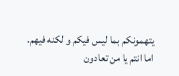يتهمونكم بما ليس فيكم و لكنه فيهم.
اما انتم يا من تعادون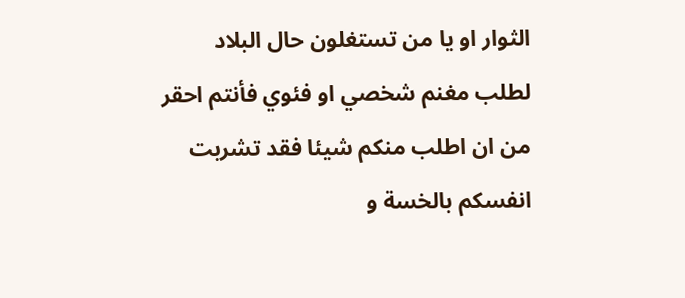الثوار او يا من تستغلون حال البلاد لطلب مغنم شخصي او فئوي فأنتم احقر من ان اطلب منكم شيئا فقد تشربت انفسكم بالخسة و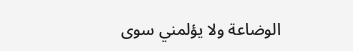الوضاعة ولا يؤلمني سوى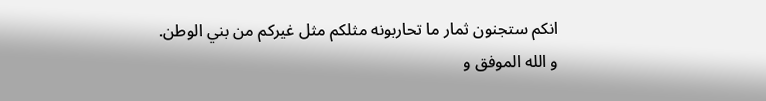انكم ستجنون ثمار ما تحاربونه مثلكم مثل غيركم من بني الوطن.
و الله الموفق و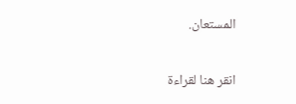المستعان.


انقر هنا لقراءة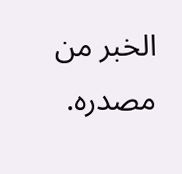الخبر من مصدره.